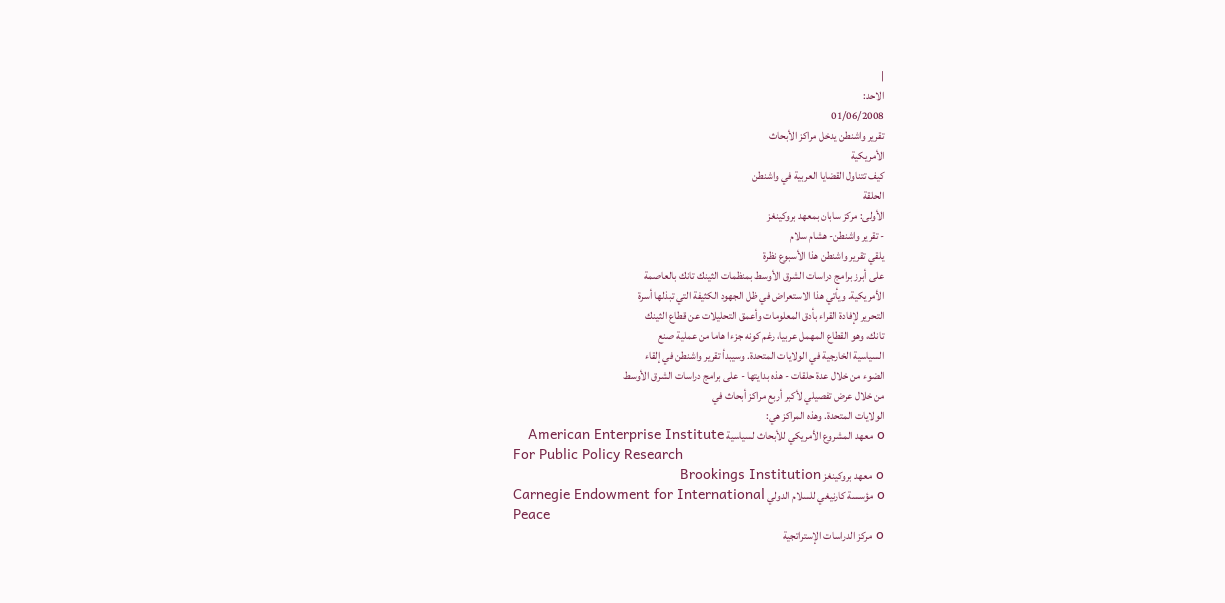|
الاحد:
01/06/2008
تقرير واشنطن يدخل مراكز الأبحاث
الأمريكية
كيف تتناول القضايا العربية في واشنطن
الحلقة
الأولى: مركز سابان بمعهد بروكينغز
- تقرير واشنطن- هشام سلام
يلقي تقرير واشنطن هذا الأسبوع نظرة
على أبرز برامج دراسات الشرق الأوسط بمنظمات الثينك تانك بالعاصمة
الأمريكية. ويأتي هذا الاستعراض في ظل الجهود الكثيفة التي تبذلها أسرة
التحرير لإفادة القراء بأدق المعلومات وأعمق التحليلات عن قطاع الثينك
تانك، وهو القطاع المهمل عربيا، رغم كونه جزءا هاما من عملية صنع
السياسية الخارجية في الولايات المتحدة. وسيبدأ تقرير واشنطن في إلقاء
الضوء من خلال عدة حلقات - هذه بدايتها - على برامج دراسات الشرق الأوسط
من خلال عرض تفصيلي لأكبر أربع مراكز أبحاث في
الولايات المتحدة. وهذه المراكز هي:
o معهد المشروع الأمريكي للأبحاث لسياسية American Enterprise Institute
For Public Policy Research
o معهد بروكينغز Brookings Institution
o مؤسسة كارنيغي للسلام الدولي Carnegie Endowment for International
Peace
o مركز الدراسات الإستراتجية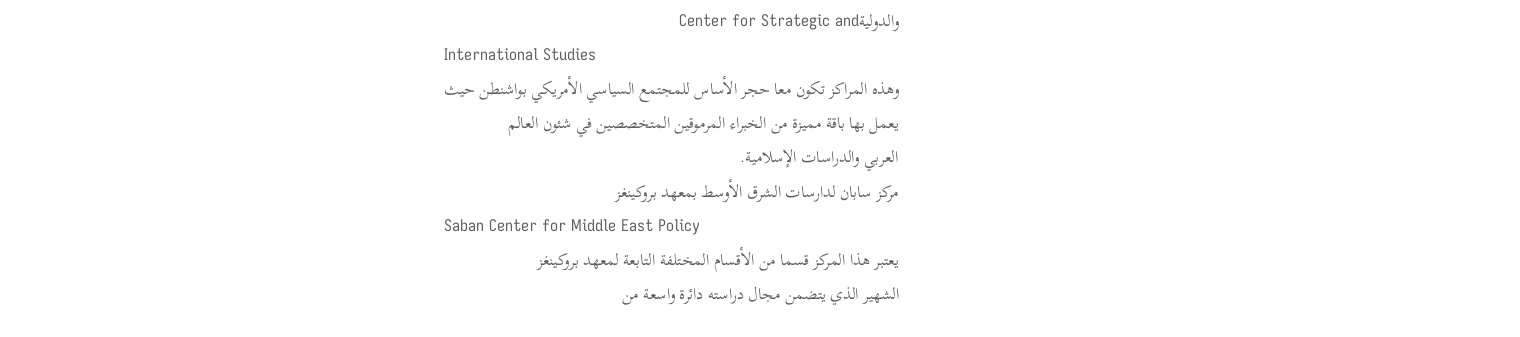والدوليةCenter for Strategic and
International Studies
وهذه المراكز تكون معا حجر الأساس للمجتمع السياسي الأمريكي بواشنطن حيث
يعمل بها باقة مميزة من الخبراء المرموقين المتخصصين في شئون العالم
العربي والدراسات الإسلامية.
مركز سابان لدارسات الشرق الأوسط بمعهد بروكينغز
Saban Center for Middle East Policy
يعتبر هذا المركز قسما من الأقسام المختلفة التابعة لمعهد بروكينغز
الشهير الذي يتضمن مجال دراسته دائرة واسعة من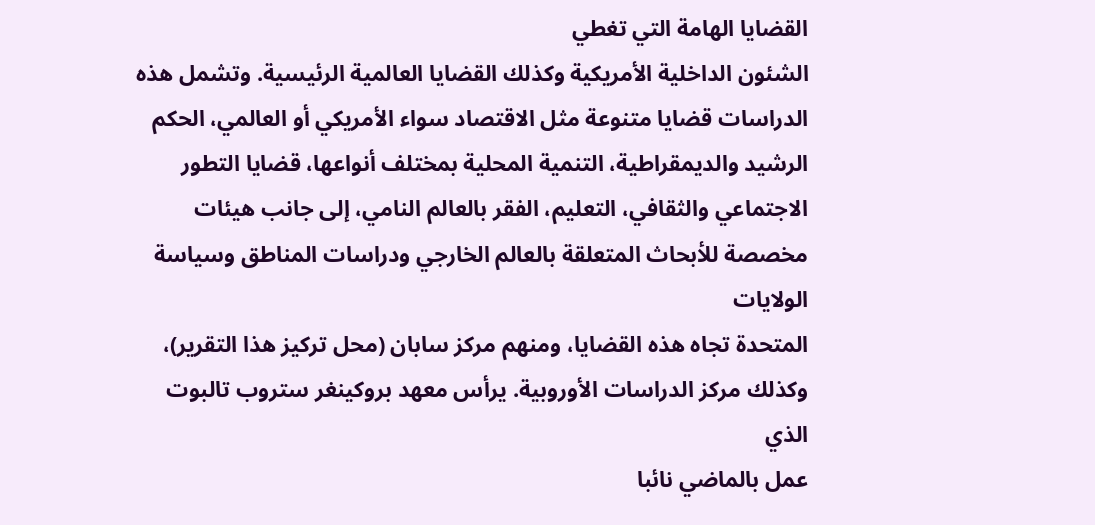القضايا الهامة التي تغطي
الشئون الداخلية الأمريكية وكذلك القضايا العالمية الرئيسية. وتشمل هذه
الدراسات قضايا متنوعة مثل الاقتصاد سواء الأمريكي أو العالمي، الحكم
الرشيد والديمقراطية، التنمية المحلية بمختلف أنواعها، قضايا التطور
الاجتماعي والثقافي، التعليم، الفقر بالعالم النامي، إلى جانب هيئات
مخصصة للأبحاث المتعلقة بالعالم الخارجي ودراسات المناطق وسياسة الولايات
المتحدة تجاه هذه القضايا، ومنهم مركز سابان (محل تركيز هذا التقرير)،
وكذلك مركز الدراسات الأوروبية. يرأس معهد بروكينغر ستروب تالبوت الذي
عمل بالماضي نائبا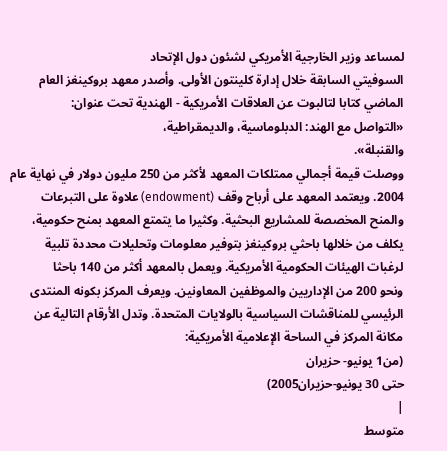لمساعد وزير الخارجية الأمريكي لشئون دول الإتحاد
السوفيتي السابقة خلال إدارة كلينتون الأولى. وأصدر معهد بروكينغز العام
الماضي كتابا لتالبوت عن العلاقات الأمريكية - الهندية تحت عنوان:
«التواصل مع الهند: الدبلوماسية، والديمقراطية،
والقنبلة».
ووصلت قيمة أجمالي ممتلكات المعهد لأكثر من 250 مليون دولار في نهاية عام
2004. ويعتمد المعهد على أرباح وقف (endowment) علاوة على التبرعات
والمنح المخصصة للمشاريع البحثية. وكثيرا ما يتمتع المعهد بمنح حكومية،
يكلف من خلالها باحثي بروكينغز بتوفير معلومات وتحليلات محددة تلبية
لرغبات الهيئات الحكومية الأمريكية. ويعمل بالمعهد أكثر من 140 باحثا
ونحو 200 من الإداريين والموظفين المعاونين. ويعرف المركز بكونه المنتدى
الرئيسي للمناقشات السياسية بالولايات المتحدة. وتدل الأرقام التالية عن
مكانة المركز في الساحة الإعلامية الأمريكية:
(من1 يونيو- حزيران
حتى 30 يونيو-حزيران2005)
|
متوسط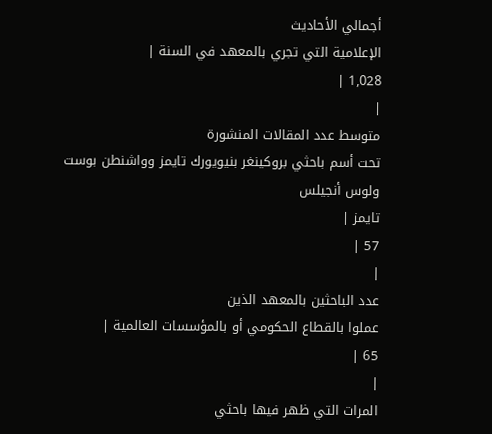أجمالي الأحاديث
الإعلامية التي تجري بالمعهد في السنة |
1,028 |
|
متوسط عدد المقالات المنشورة
تحت أسم باحثي بروكينغر بنيويورك تايمز وواشنطن بوست ولوس أنجيلس
تايمز |
57 |
|
عدد الباحثين بالمعهد الذين
عملوا بالقطاع الحكومي أو بالمؤسسات العالمية |
65 |
|
المرات التي ظهر فيها باحثي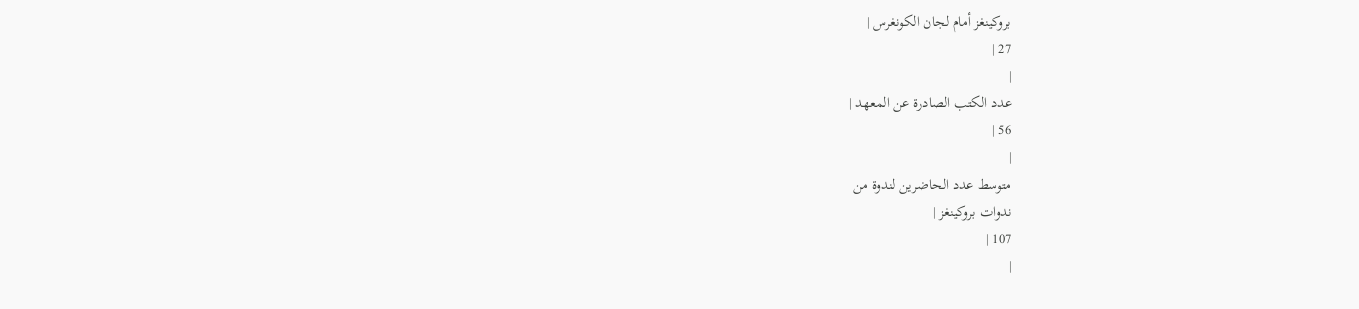بروكينغز أمام لجان الكونغرس |
27 |
|
عدد الكتب الصادرة عن المعهد |
56 |
|
متوسط عدد الحاضرين لندوة من
ندوات بروكينغز |
107 |
|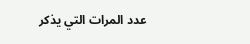عدد المرات التي يذكر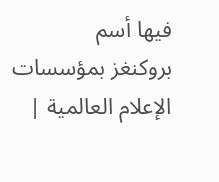فيها أسم
بروكنغز بمؤسسات الإعلام العالمية |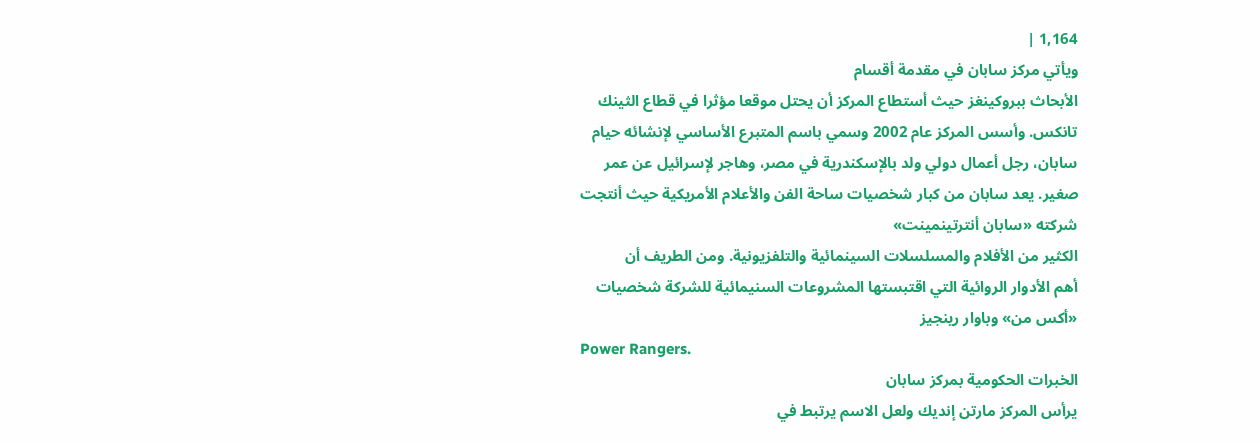1,164 |
ويأتي مركز سابان في مقدمة أقسام
الأبحاث ببروكينغز حيث أستطاع المركز أن يحتل موقعا مؤثرا في قطاع الثينك
تانكس. وأسس المركز عام 2002 وسمي باسم المتبرع الأساسي لإنشائه حيام
سابان، رجل أعمال دولي ولد بالإسكندرية في مصر، وهاجر لإسرائيل عن عمر
صغير. يعد سابان من كبار شخصيات ساحة الفن والأعلام الأمريكية حيث أنتجت
شركته «سابان أنترتينمينت»
الكثير من الأفلام والمسلسلات السينمائية والتلفزيونية. ومن الطريف أن
أهم الأدوار الروائية التي اقتبستها المشروعات السنيمائية للشركة شخصيات
«أكس من» وباوار رينجيز
Power Rangers.
الخبرات الحكومية بمركز سابان
يرأس المركز مارتن إنديك ولعل الاسم يرتبط في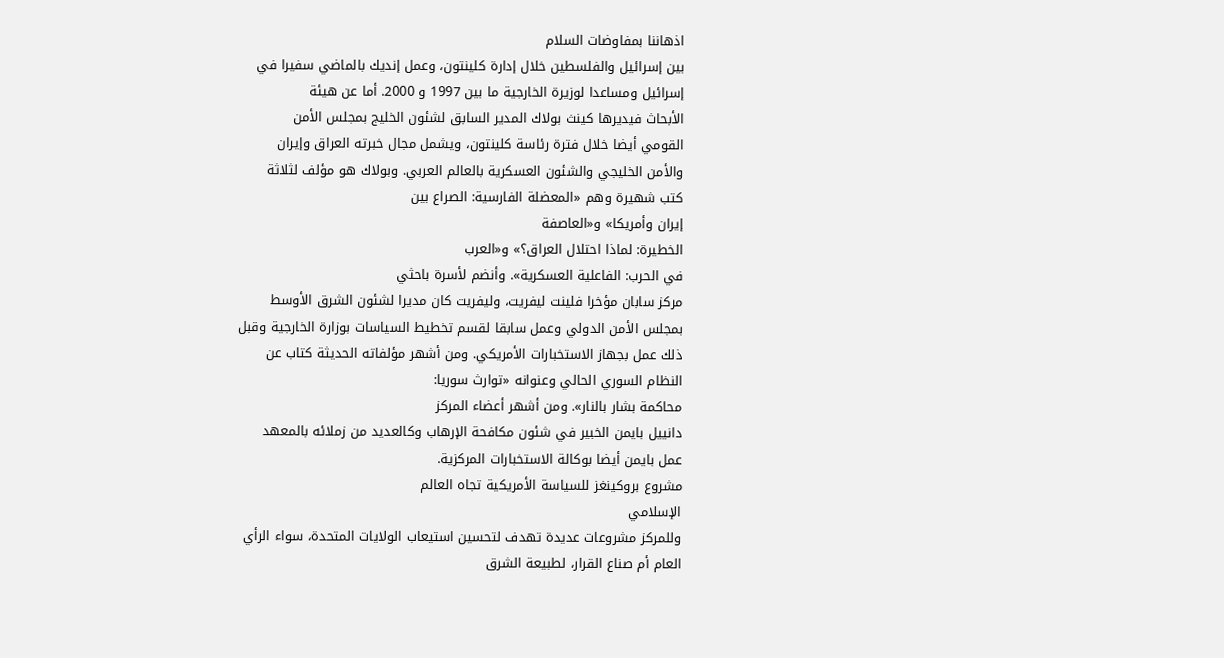اذهاننا بمفاوضات السلام
بين إسرائيل والفلسطين خلال إدارة كلينتون، وعمل إنديك بالماضي سفيرا في
إسرائيل ومساعدا لوزيرة الخارجية ما بين 1997 و 2000. أما عن هيئة
الأبحاث فيديرها كينث بولاك المدير السابق لشئون الخليج بمجلس الأمن
القومي أيضا خلال فترة رئاسة كلينتون، ويشمل مجال خبرته العراق وإيران
والأمن الخليجي والشئون العسكرية بالعالم العربي. وبولاك هو مؤلف لثلاثة
كتب شهيرة وهم «المعضلة الفارسية: الصراع بين
إيران وأمريكا» و«العاصفة
الخطيرة: لماذا احتلال العراق؟» و«العرب
في الحرب: الفاعلية العسكرية». وأنضم لأسرة باحثي
مركز سابان مؤخرا فلينت ليفريت، وليفريت كان مديرا لشئون الشرق الأوسط
بمجلس الأمن الدولي وعمل سابقا لقسم تخطيط السياسات بوزارة الخارجية وقبل
ذلك عمل بجهاز الاستخبارات الأمريكي. ومن أشهر مؤلفاته الحديثة كتاب عن
النظام السوري الحالي وعنوانه «توارث سوريا:
محاكمة بشار بالنار». ومن أشهر أعضاء المركز
دانييل بايمن الخبير في شئون مكافحة الإرهاب وكالعديد من زملائه بالمعهد
عمل بايمن أيضا بوكالة الاستخبارات المركزية.
مشروع بروكينغز للسياسة الأمريكية تجاه العالم
الإسلامي
وللمركز مشروعات عديدة تهدف لتحسين استيعاب الولايات المتحدة، سواء الرأي
العام أم صناع القرار، لطبيعة الشرق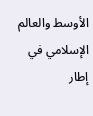الأوسط والعالم الإسلامي في إطار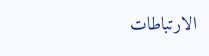الارتباطات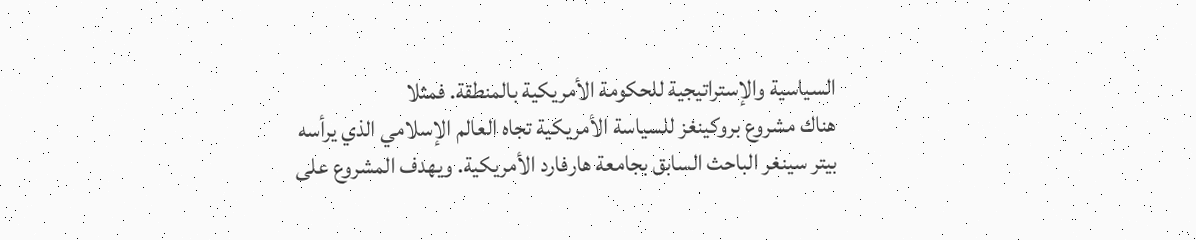السياسية والإستراتيجية للحكومة الأمريكية بالمنطقة. فمثلا
هناك مشروع بروكينغز للسياسة الأمريكية تجاه العالم الإسلامي الذي يرأسه
بيتر سينغر الباحث السابق بجامعة هارفارد الأمريكية. ويهدف المشروع على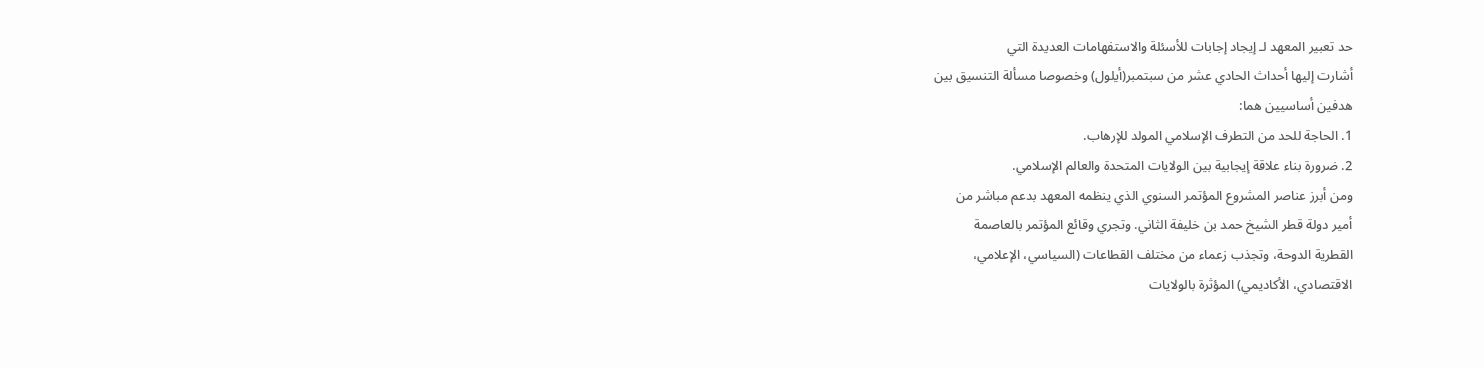حد تعبير المعهد لـ إيجاد إجابات للأسئلة والاستفهامات العديدة التي
أشارت إليها أحداث الحادي عشر من سبتمبر(أيلول) وخصوصا مسألة التنسيق بين
هدفين أساسيين هما:
1. الحاجة للحد من التطرف الإسلامي المولد للإرهاب.
2. ضرورة بناء علاقة إيجابية بين الولايات المتحدة والعالم الإسلامي.
ومن أبرز عناصر المشروع المؤتمر السنوي الذي ينظمه المعهد بدعم مباشر من
أمير دولة قطر الشيخ حمد بن خليفة الثاني. وتجري وقائع المؤتمر بالعاصمة
القطرية الدوحة، وتجذب زعماء من مختلف القطاعات (السياسي، الإعلامي،
الاقتصادي، الأكاديمي) المؤثرة بالولايات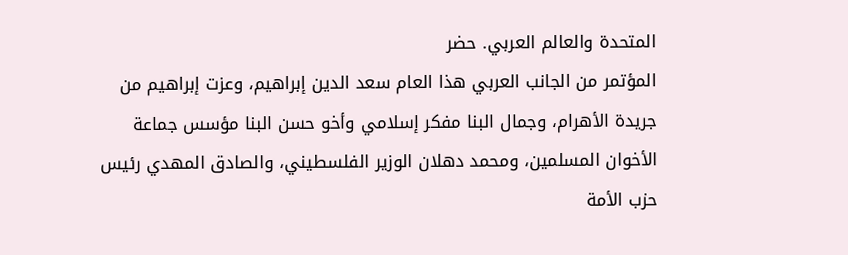المتحدة والعالم العربي. حضر
المؤتمر من الجانب العربي هذا العام سعد الدين إبراهيم، وعزت إبراهيم من
جريدة الأهرام، وجمال البنا مفكر إسلامي وأخو حسن البنا مؤسس جماعة
الأخوان المسلمين، ومحمد دهلان الوزير الفلسطيني، والصادق المهدي رئيس
حزب الأمة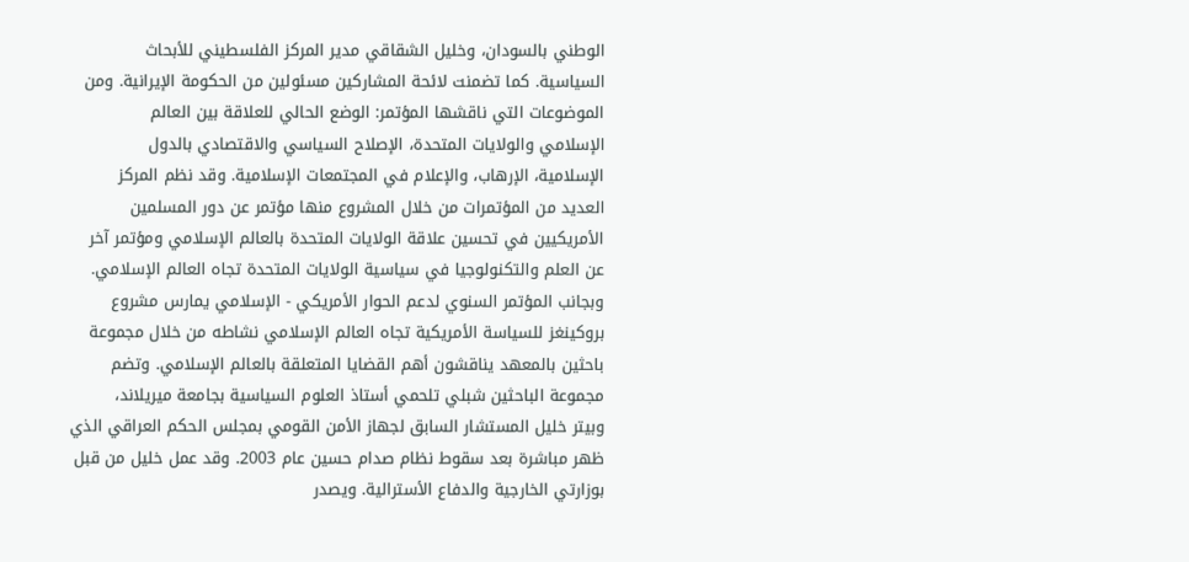الوطني بالسودان، وخليل الشقاقي مدير المركز الفلسطيني للأبحاث
السياسية. كما تضمنت لائحة المشاركين مسئولين من الحكومة الإيرانية. ومن
الموضوعات التي ناقشها المؤتمر: الوضع الحالي للعلاقة بين العالم
الإسلامي والولايات المتحدة، الإصلاح السياسي والاقتصادي بالدول
الإسلامية، الإرهاب، والإعلام في المجتمعات الإسلامية. وقد نظم المركز
العديد من المؤتمرات من خلال المشروع منها مؤتمر عن دور المسلمين
الأمريكيين في تحسين علاقة الولايات المتحدة بالعالم الإسلامي ومؤتمر آخر
عن العلم والتكنولوجيا في سياسية الولايات المتحدة تجاه العالم الإسلامي.
وبجانب المؤتمر السنوي لدعم الحوار الأمريكي - الإسلامي يمارس مشروع
بروكينغز للسياسة الأمريكية تجاه العالم الإسلامي نشاطه من خلال مجموعة
باحثين بالمعهد يناقشون أهم القضايا المتعلقة بالعالم الإسلامي. وتضم
مجموعة الباحثين شبلي تلحمي أستاذ العلوم السياسية بجامعة ميريلاند،
وبيتر خليل المستشار السابق لجهاز الأمن القومي بمجلس الحكم العراقي الذي
ظهر مباشرة بعد سقوط نظام صدام حسين عام 2003. وقد عمل خليل من قبل
بوزارتي الخارجية والدفاع الأسترالية. ويصدر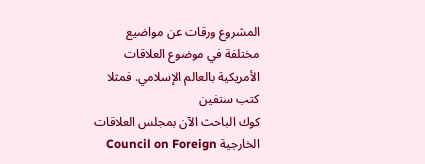المشروع ورقات عن مواضيع
مختلفة في موضوع العلاقات الأمريكية بالعالم الإسلامي. فمثلا كتب ستفين
كوك الباحث الآن بمجلس العلاقات الخارجية Council on Foreign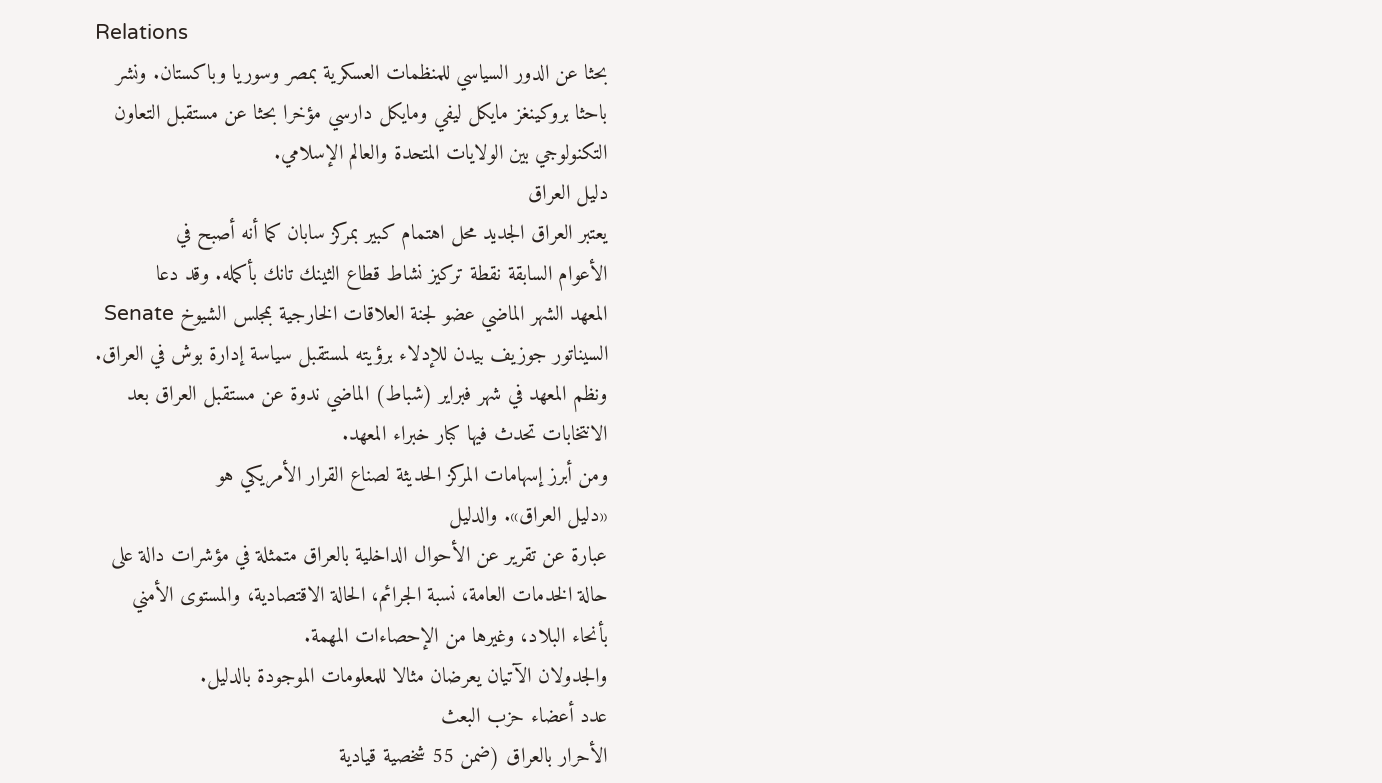Relations
بحثا عن الدور السياسي للمنظمات العسكرية بمصر وسوريا وباكستان. ونشر
باحثا بروكينغز مايكل ليفي ومايكل دارسي مؤخرا بحثا عن مستقبل التعاون
التكنولوجي بين الولايات المتحدة والعالم الإسلامي.
دليل العراق
يعتبر العراق الجديد محل اهتمام كبير بمركز سابان كما أنه أصبح في
الأعوام السابقة نقطة تركيز نشاط قطاع الثينك تانك بأكمله. وقد دعا
المعهد الشهر الماضي عضو لجنة العلاقات الخارجية بمجلس الشيوخ Senate
السيناتور جوزيف بيدن للإدلاء برؤيته لمستقبل سياسة إدارة بوش في العراق.
ونظم المعهد في شهر فبراير (شباط) الماضي ندوة عن مستقبل العراق بعد
الانتخابات تحدث فيها كبار خبراء المعهد.
ومن أبرز إسهامات المركز الحديثة لصناع القرار الأمريكي هو
«دليل العراق». والدليل
عبارة عن تقرير عن الأحوال الداخلية بالعراق متمثلة في مؤشرات دالة على
حالة الخدمات العامة، نسبة الجرائم، الحالة الاقتصادية، والمستوى الأمني
بأنحاء البلاد، وغيرها من الإحصاءات المهمة.
والجدولان الآتيان يعرضان مثالا للمعلومات الموجودة بالدليل.
عدد أعضاء حزب البعث
الأحرار بالعراق (ضمن 55 شخصية قيادية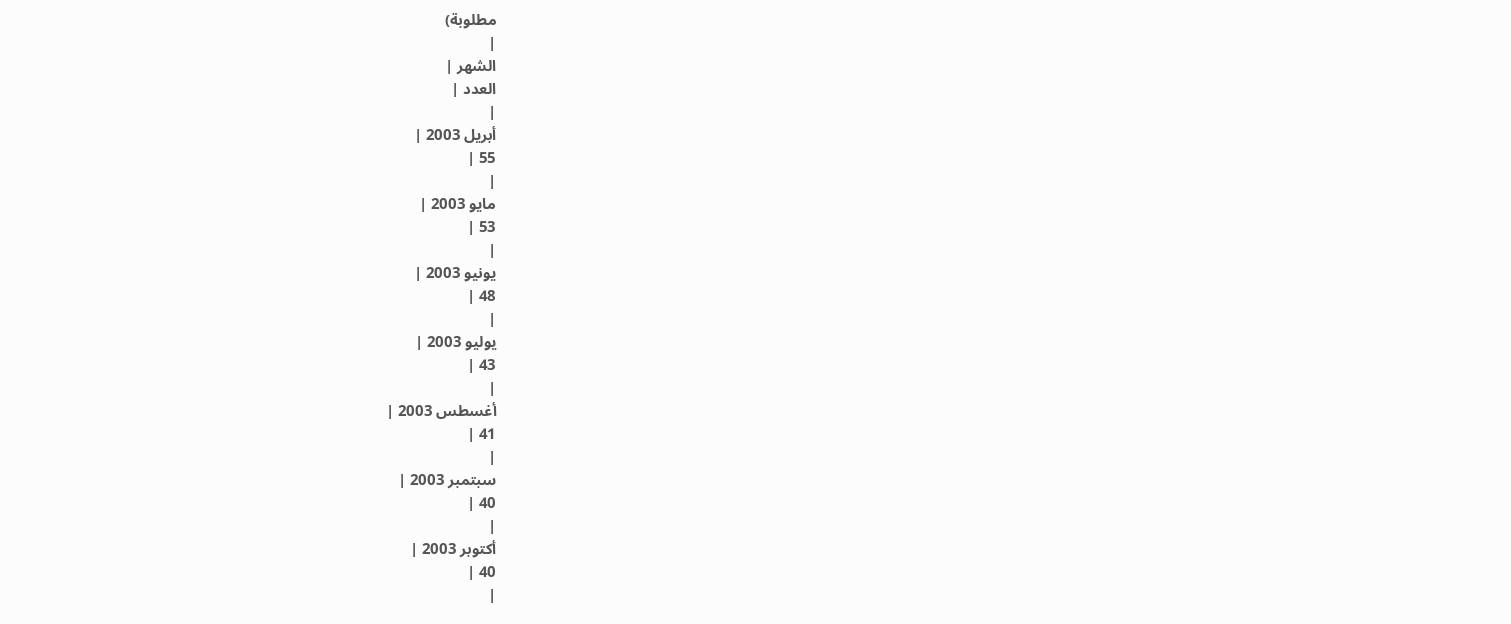مطلوبة)
|
الشهر |
العدد |
|
أبريل 2003 |
55 |
|
مايو 2003 |
53 |
|
يونيو 2003 |
48 |
|
يوليو 2003 |
43 |
|
أغسطس 2003 |
41 |
|
سبتمبر 2003 |
40 |
|
أكتوبر 2003 |
40 |
|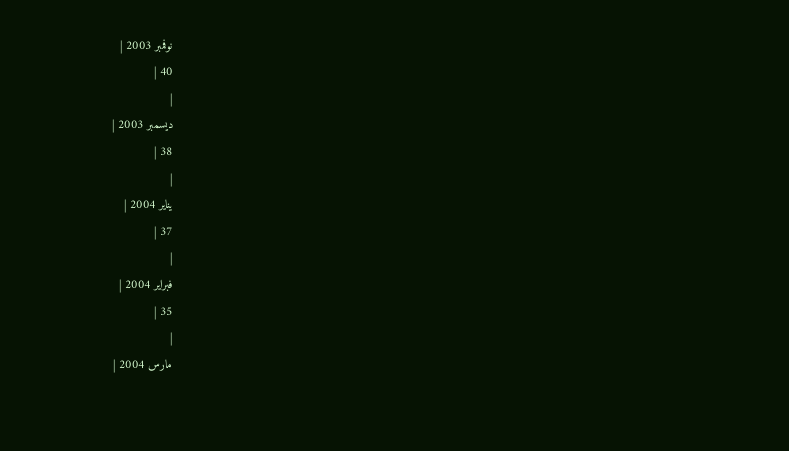نوفمبر 2003 |
40 |
|
ديسمبر 2003 |
38 |
|
يناير 2004 |
37 |
|
فبراير 2004 |
35 |
|
مارس 2004 |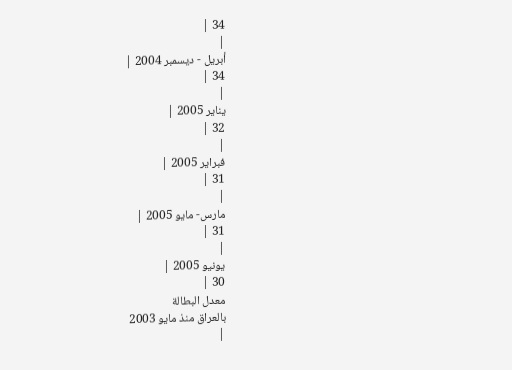34 |
|
أبريل - ديسمبر 2004 |
34 |
|
يناير 2005 |
32 |
|
فبراير 2005 |
31 |
|
مارس- مايو 2005 |
31 |
|
يونيو 2005 |
30 |
معدل البطالة
بالعراق منذ مايو 2003
|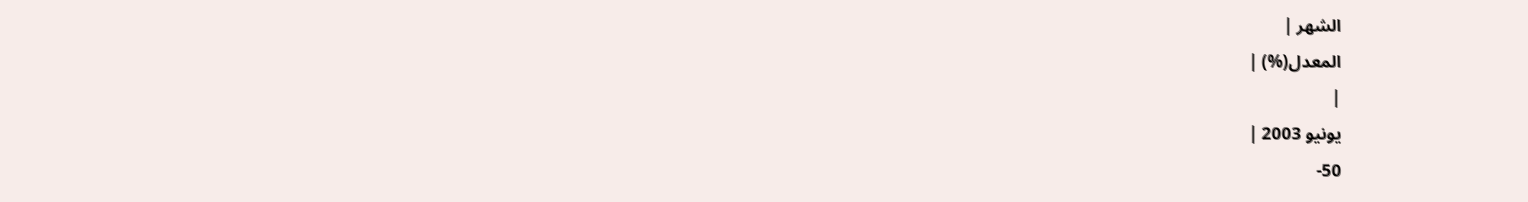الشهر |
المعدل(%) |
|
يونيو 2003 |
50-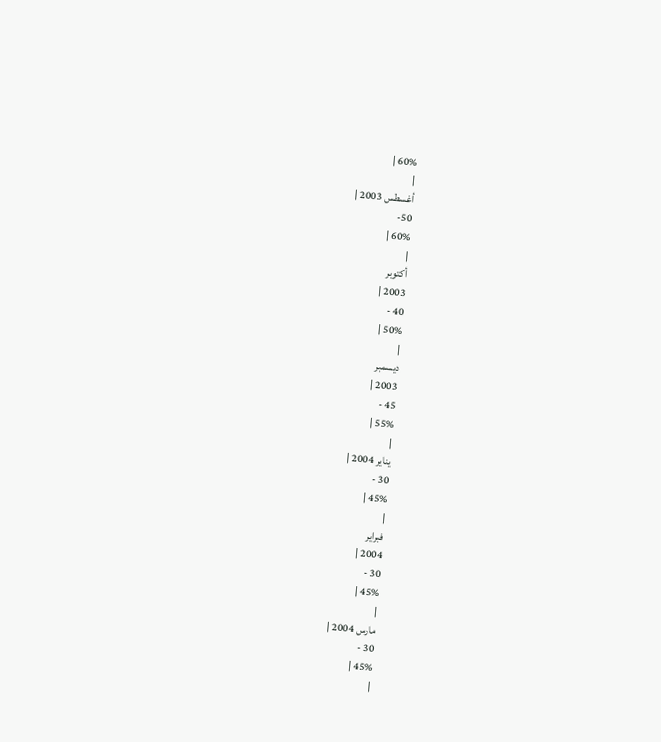60% |
|
أغسطس 2003 |
50-
60% |
|
أكتوبر
2003 |
40 -
50% |
|
ديسمبر
2003 |
45 -
55% |
|
يناير 2004 |
30 -
45% |
|
فبراير
2004 |
30 -
45% |
|
مارس 2004 |
30 -
45% |
|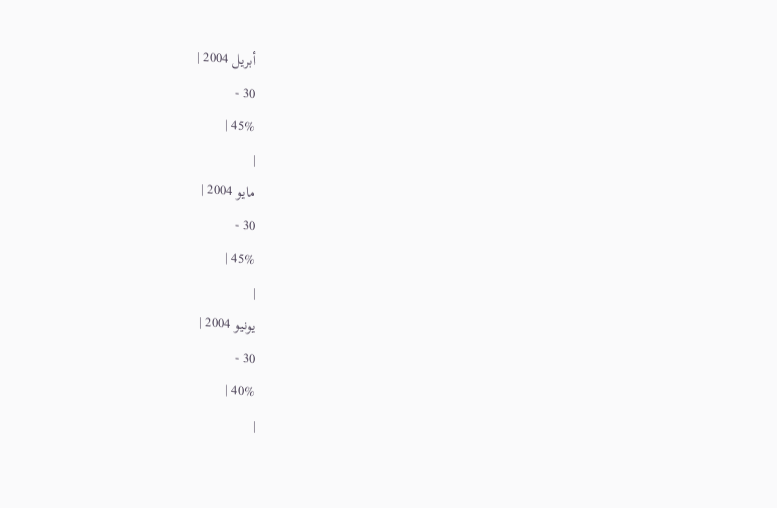أبريل 2004 |
30 -
45% |
|
مايو 2004 |
30 -
45% |
|
يونيو 2004 |
30 -
40% |
|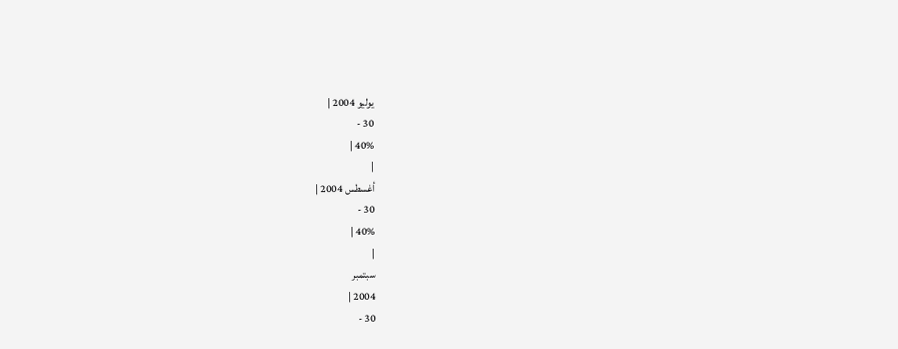يوليو 2004 |
30 -
40% |
|
أغسطس 2004 |
30 -
40% |
|
سبتمبر
2004 |
30 -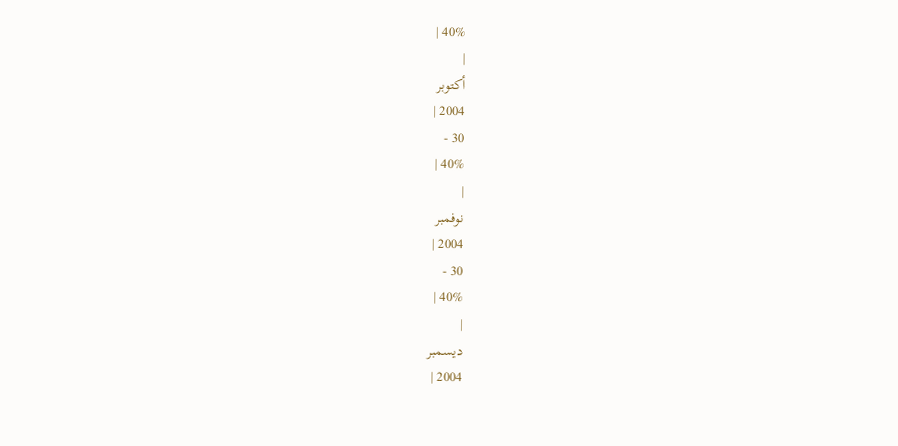40% |
|
أكتوبر
2004 |
30 -
40% |
|
نوفمبر
2004 |
30 -
40% |
|
ديسمبر
2004 |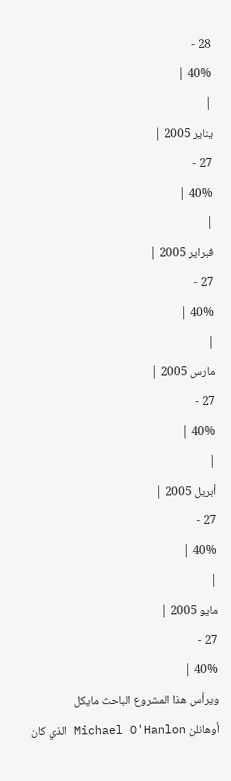28 -
40% |
|
يناير 2005 |
27 -
40% |
|
فبراير 2005 |
27 -
40% |
|
مارس 2005 |
27 -
40% |
|
أبريل 2005 |
27 -
40% |
|
مايو 2005 |
27 -
40% |
ويرأس هذا المشروع الباحث مايكل
أوهانلن Michael O'Hanlon الذي كان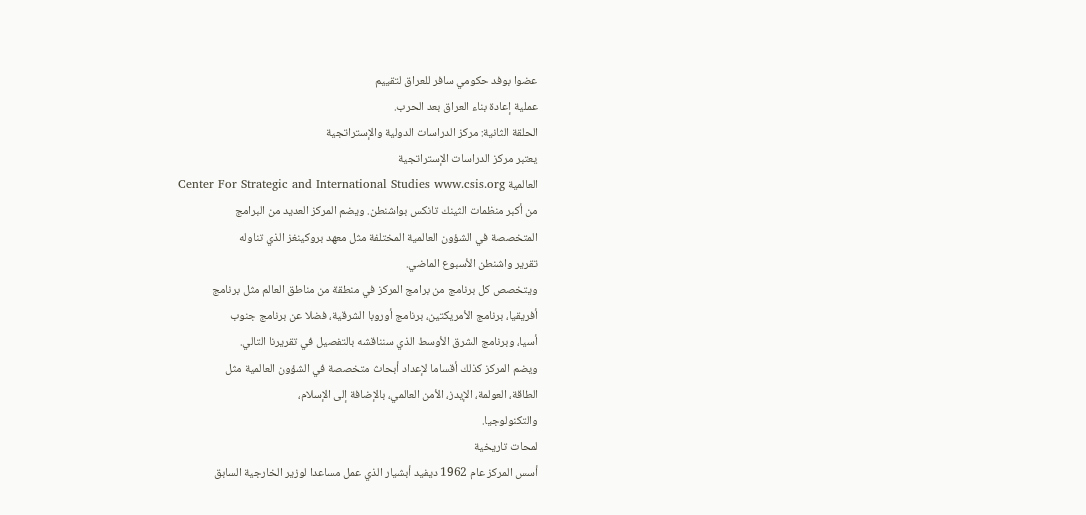عضوا بوفد حكومي سافر للعراق لتقييم
عملية إعادة بناء العراق بعد الحرب.
الحلقة الثانية: مركز الدراسات الدولية والإستراتجية
يعتبر مركز الدراسات الإستراتجية
العالمية Center For Strategic and International Studies www.csis.org
من أكبر منظمات الثينك تانكس بواشنطن. ويضم المركز العديد من البرامج
المتخصصة في الشؤون العالمية المختلفة مثل معهد بروكينغز الذي تناوله
تقرير واشنطن الأسبوع الماضي.
ويتخصص كل برنامج من برامج المركز في منطقة من مناطق العالم مثل برنامج
أفريقيا، برنامج الأمريكتين، برنامج أوروبا الشرقية، فضلا عن برنامج جنوب
أسيا، وبرنامج الشرق الأوسط الذي سنناقشه بالتفصيل في تقريرنا التالي.
ويضم المركز كذلك أقساما لإعداد أبحاث متخصصة في الشؤون العالمية مثل
الطاقة، العولمة، الإيدز، الأمن العالمي، بالإضافة إلى الإسلام،
والتكنولوجيا.
لمحات تاريخية
أسس المركز عام 1962 ديفيد أبشيار الذي عمل مساعدا لوزير الخارجية السابق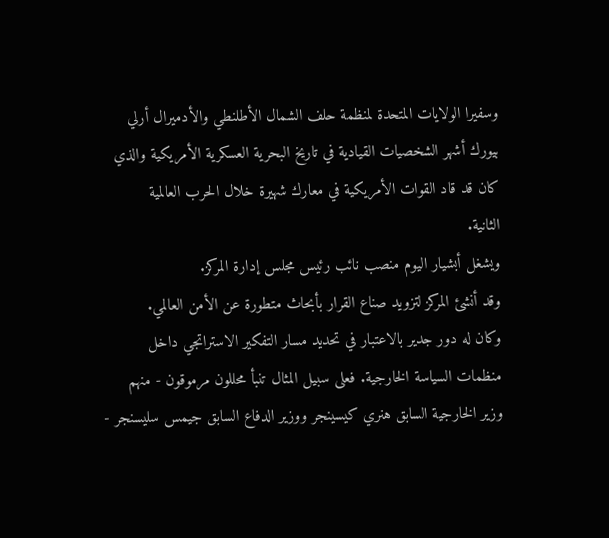وسفيرا الولايات المتحدة لمنظمة حلف الشمال الأطلنطي والأدميرال أرلي
بيورك أشهر الشخصيات القيادية في تاريخ البحرية العسكرية الأمريكية والذي
كان قد قاد القوات الأمريكية في معارك شهيرة خلال الحرب العالمية
الثانية.
ويشغل أبشيار اليوم منصب نائب رئيس مجلس إدارة المركز.
وقد أنشئ المركز لتزويد صناع القرار بأبحاث متطورة عن الأمن العالمي.
وكان له دور جدير بالاعتبار في تحديد مسار التفكير الاستراتجي داخل
منظمات السياسة الخارجية. فعلى سبيل المثال تنبأ محللون مرموقون - منهم
وزير الخارجية السابق هنري كيسينجر ووزير الدفاع السابق جيمس سليسنجر -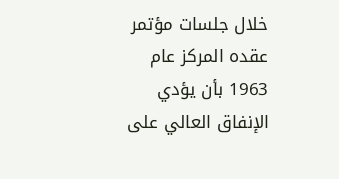خلال جلسات مؤتمر عقده المركز عام 1963 بأن يؤدي الإنفاق العالي على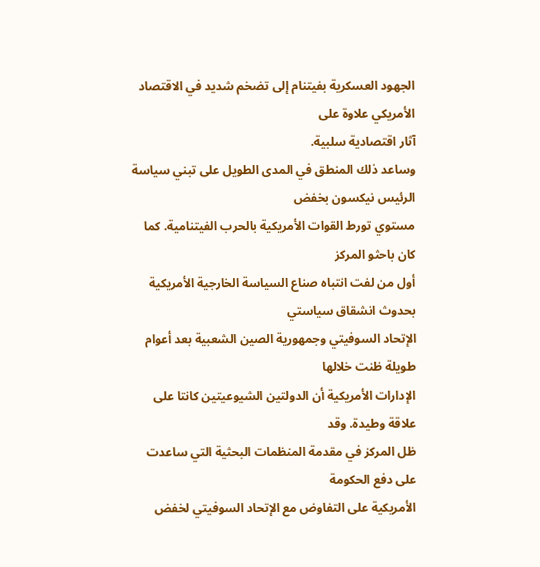الجهود العسكرية بفيتنام إلى تضخم شديد في الاقتصاد الأمريكي علاوة على
آثار اقتصادية سلبية.
وساعد ذلك المنطق في المدى الطويل على تبني سياسة الرئيس نيكسون بخفض
مستوي تورط القوات الأمريكية بالحرب الفيتنامية. كما كان باحثو المركز
أول من لفت انتباه صناع السياسة الخارجية الأمريكية بحدوث انشقاق سياستي
الإتحاد السوفيتي وجمهورية الصين الشعبية بعد أعوام طويلة ظنت خلالها
الإدارات الأمريكية أن الدولتين الشيوعيتين كانتا على علاقة وطيدة. وقد
ظل المركز في مقدمة المنظمات البحثية التي ساعدت على دفع الحكومة
الأمريكية على التفاوض مع الإتحاد السوفيتي لخفض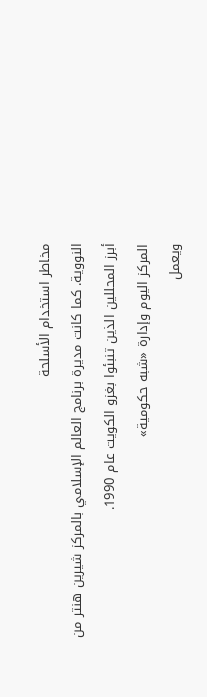مخاطر استخدام الأسلحة
النووية. كما كانت مديرة برنامج العالم الإسلامي بالمركز شيرين هنتر من
أبرز المحللين الذين تنبئوا بغزو الكويت عام 1990.
المركز اليوم وإدارة «شبه حكومية»
ويعمل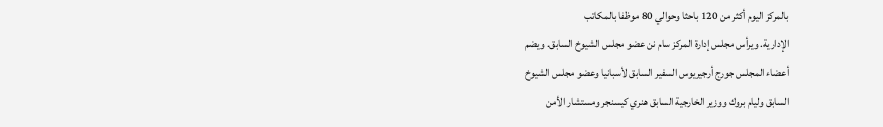بالمركز اليوم أكثر من 120 باحثا وحوالي 80 موظفا بالمكاتب
الإدارية. ويرأس مجلس إدارة المركز سام نن عضو مجلس الشيوخ السابق. ويضم
أعضاء المجلس جورج أرجيريوس السفير السابق لأسبانيا وعضو مجلس الشيوخ
السابق وليام بروك ووزير الخارجية السابق هنري كيسنجر ومستشار الأمن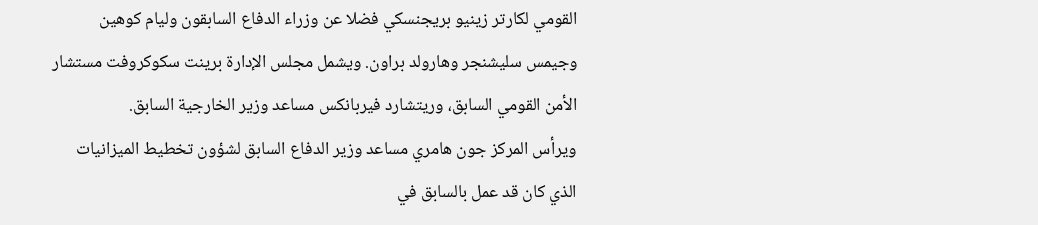القومي لكارتر زينيو بريجنسكي فضلا عن وزراء الدفاع السابقون وليام كوهين
وجيمس سليشنجر وهارولد براون. ويشمل مجلس الإدارة برينت سكوكروفت مستشار
الأمن القومي السابق، وريتشارد فيربانكس مساعد وزير الخارجية السابق.
ويرأس المركز جون هامري مساعد وزير الدفاع السابق لشؤون تخطيط الميزانيات
الذي كان قد عمل بالسابق في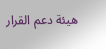هيئة دعم القرار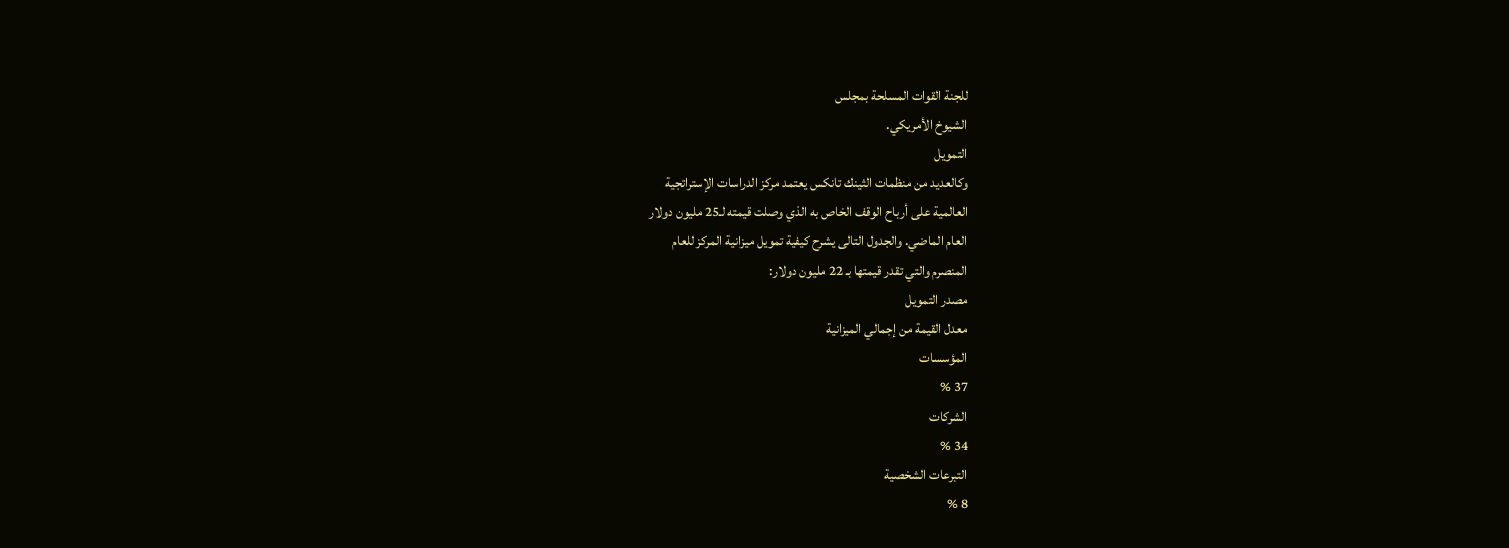للجنة القوات المسلحة بمجلس
الشيوخ الأمريكي.
التمويل
وكالعديد من منظمات الثينك تانكس يعتمد مركز الدراسات الإستراتجية
العالمية على أرباح الوقف الخاص به الذي وصلت قيمته لـ25 مليون دولار
العام الماضي. والجدول التالی يشرح كيفية تمويل ميزانية المركز للعام
المنصرم والتي تقدر قيمتها بـ 22 مليون دولار:
مصدر التمويل
معدل القيمة من إجمالي الميزانية
المؤسسات
37 %
الشركات
34 %
التبرعات الشخصية
8 %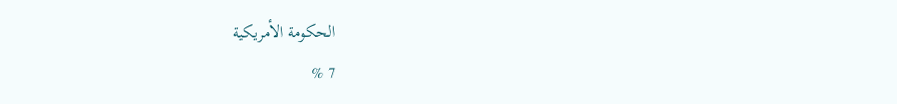الحكومة الأمريكية
7 %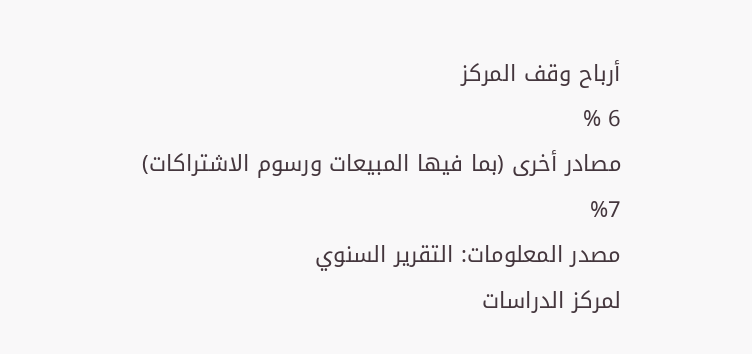أرباح وقف المركز
6 %
مصادر أخرى (بما فيها المبيعات ورسوم الاشتراكات)
%7
مصدر المعلومات: التقرير السنوي
لمركز الدراسات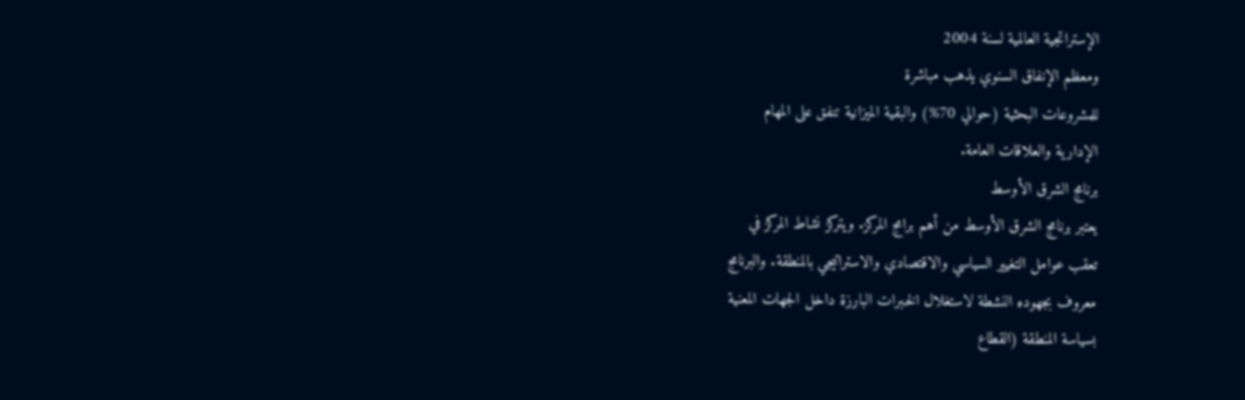الإستراتجية العالمية لسنة 2004
ومعظم الإنفاق السنوي يذهب مباشرة
للمشروعات البحثية (حوالي 70%) والبقية الميزانية تنفق على المهام
الإدارية والعلاقات العامة.
برنامج الشرق الأوسط
يعتبر برنامج الشرق الأوسط من أهم برامج المركز. ويتركز نشاط المركز في
تعقب عوامل التغيير السياسي والاقتصادي والاستراتيجي بالمنطقة. والبرنامج
معروف بجهوده النشطة لاستغلال الخبرات البارزة داخل الجهات المعنية
بسياسة المنطقة (القطاع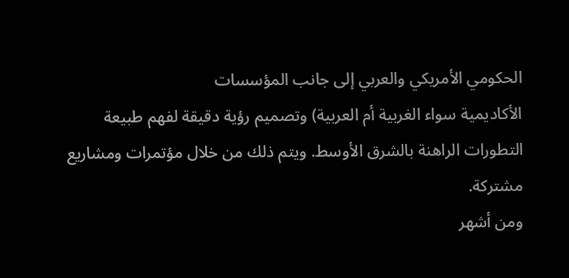الحكومي الأمريكي والعربي إلى جانب المؤسسات
الأكاديمية سواء الغربية أم العربية) وتصميم رؤية دقيقة لفهم طبيعة
التطورات الراهنة بالشرق الأوسط. ويتم ذلك من خلال مؤتمرات ومشاريع
مشتركة.
ومن أشهر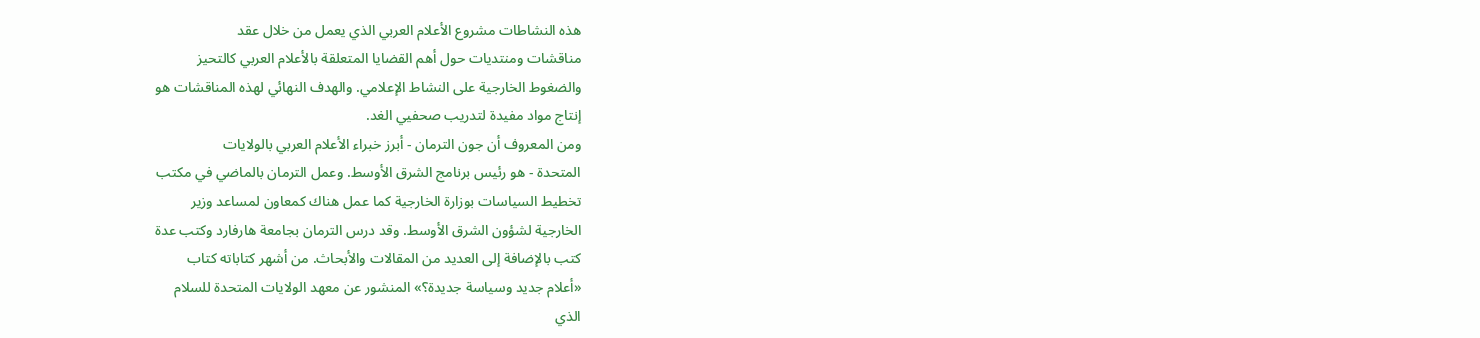هذه النشاطات مشروع الأعلام العربي الذي يعمل من خلال عقد
مناقشات ومنتديات حول أهم القضايا المتعلقة بالأعلام العربي كالتحيز
والضغوط الخارجية على النشاط الإعلامي. والهدف النهائي لهذه المناقشات هو
إنتاج مواد مفيدة لتدريب صحفيي الغد.
ومن المعروف أن جون الترمان - أبرز خبراء الأعلام العربي بالولايات
المتحدة - هو رئيس برنامج الشرق الأوسط. وعمل الترمان بالماضي في مكتب
تخطيط السياسات بوزارة الخارجية كما عمل هناك كمعاون لمساعد وزير
الخارجية لشؤون الشرق الأوسط. وقد درس الترمان بجامعة هارفارد وكتب عدة
كتب بالإضافة إلى العديد من المقالات والأبحاث. من أشهر كتاباته كتاب
«أعلام جديد وسياسة جديدة؟» المنشور عن معهد الولايات المتحدة للسلام
الذي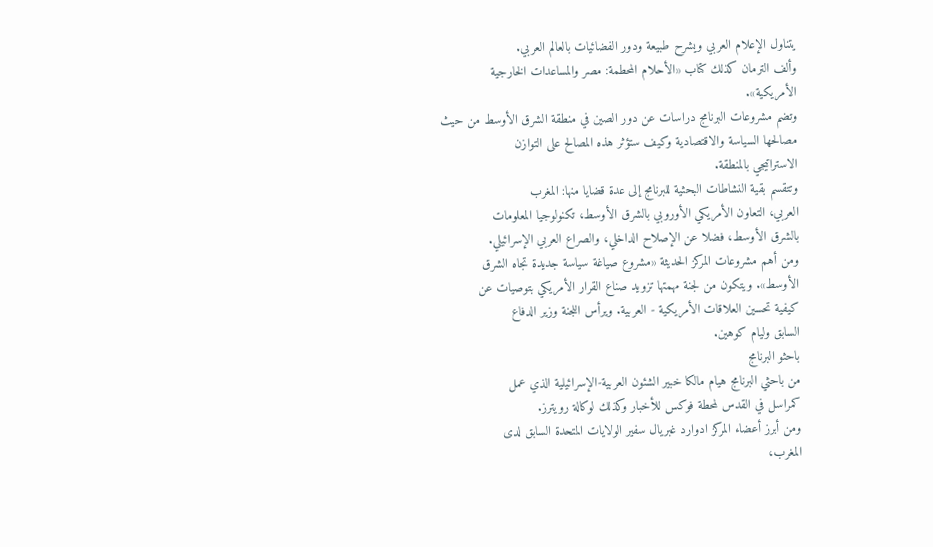يتناول الإعلام العربي ويشرح طبيعة ودور الفضائيات بالعالم العربي.
وألف الترمان كذلك كتاب «الأحلام المحطمة: مصر والمساعدات الخارجية
الأمريكية».
وتضم مشروعات البرنامج دراسات عن دور الصين في منطقة الشرق الأوسط من حيث
مصالحها السياسة والاقتصادية وكيف ستؤثر هذه المصالح على التوازن
الاستراتيجي بالمنطقة.
وتتقسم بقية النشاطات البحثية للبرنامج إلى عدة قضايا منها: المغرب
العربي، التعاون الأمريكي الأوروبي بالشرق الأوسط، تكنولوجيا المعلومات
بالشرق الأوسط، فضلا عن الإصلاح الداخلي، والصراع العربي الإسرائيلي.
ومن أهم مشروعات المركز الحديثة «مشروع صياغة سياسة جديدة تجاه الشرق
الأوسط». ويتكون من لجنة مهمتها تزويد صناع القرار الأمريكي بتوصيات عن
كيفية تحسين العلاقات الأمريكية - العربية. ويرأس اللجنة وزير الدفاع
السابق وليام كوهين.
باحثو البرنامج
من باحثي البرنامج هيام مالكا خبير الشئون العربية-الإسرائيلية الذي عمل
كمراسل في القدس لمحطة فوكس للأخبار وكذلك لوكالة رويترز.
ومن أبرز أعضاء المركز ادوارد غبريال سفير الولايات المتحدة السابق لدى
المغرب،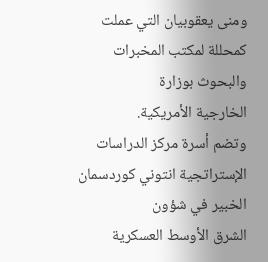ومنى يعقوبيان التي عملت كمحللة لمكتب المخبرات والبحوث بوزارة
الخارجية الأمريكية.
وتضم أسرة مركز الدراسات الإستراتجية انتوني كوردسمان الخبير في شؤون
الشرق الأوسط العسكرية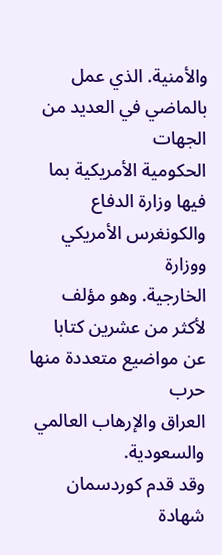والأمنية. الذي عمل بالماضي في العديد من الجهات
الحكومية الأمريكية بما فيها وزارة الدفاع والكونغرس الأمريكي ووزارة
الخارجية. وهو مؤلف لأكثر من عشرين كتابا عن مواضيع متعددة منها حرب
العراق والإرهاب العالمي والسعودية.
وقد قدم كوردسمان شهادة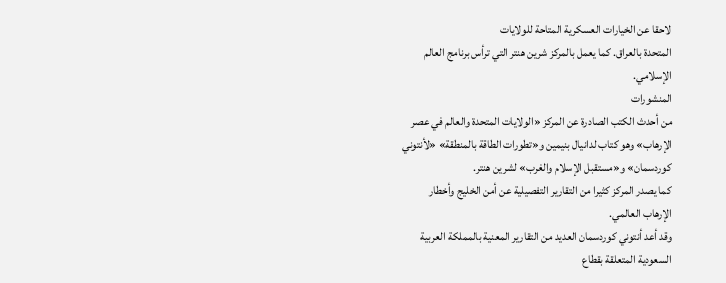لاحقا عن الخيارات العسكرية المتاحة للولايات
المتحدة بالعراق. كما يعمل بالمركز شرين هنتر التي ترأس برنامج العالم
الإسلامي.
المنشورات
من أحدث الكتب الصادرة عن المركز «الولايات المتحدة والعالم في عصر
الإرهاب» وهو كتاب لدانيال بنيمين و«تطورات الطاقة بالمنطقة» «لأنتوني
كوردسمان» و«مستقبل الإسلام والغرب» لشرين هنتر.
كما يصدر المركز كثيرا من التقارير التفصيلية عن أمن الخليج وأخطار
الإرهاب العالمي.
وقد أعد أنتوني كوردسمان العديد من التقارير المعنية بالمملكة العربية
السعودية المتعلقة بقطاع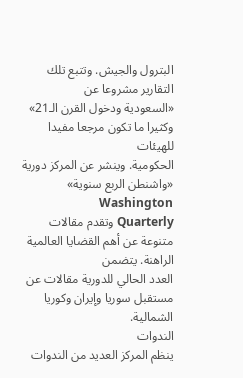البترول والجيش. وتتبع تلك التقارير مشروعا عن
«السعودية ودخول القرن الـ21» وكثيرا ما تكون مرجعا مفيدا للهيئات
الحكومية. وينشر عن المركز دورية «واشنطن الربع سنوية» Washington
Quarterly وتقدم مقالات متنوعة عن أهم القضايا العالمية الراهنة. يتضمن
العدد الحالي للدورية مقالات عن مستقبل سوريا وإيران وكوريا الشمالية.
الندوات
ينظم المركز العديد من الندوات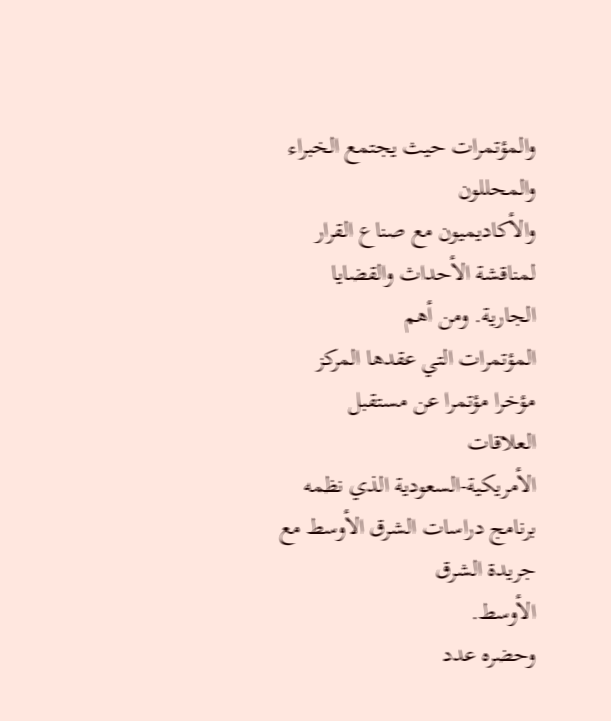والمؤتمرات حيث يجتمع الخبراء والمحللون
والأكاديميون مع صناع القرار لمناقشة الأحداث والقضايا الجارية. ومن أهم
المؤتمرات التي عقدها المركز مؤخرا مؤتمرا عن مستقبل العلاقات
الأمريكية-السعودية الذي نظمه برنامج دراسات الشرق الأوسط مع جريدة الشرق
الأوسط.
وحضره عدد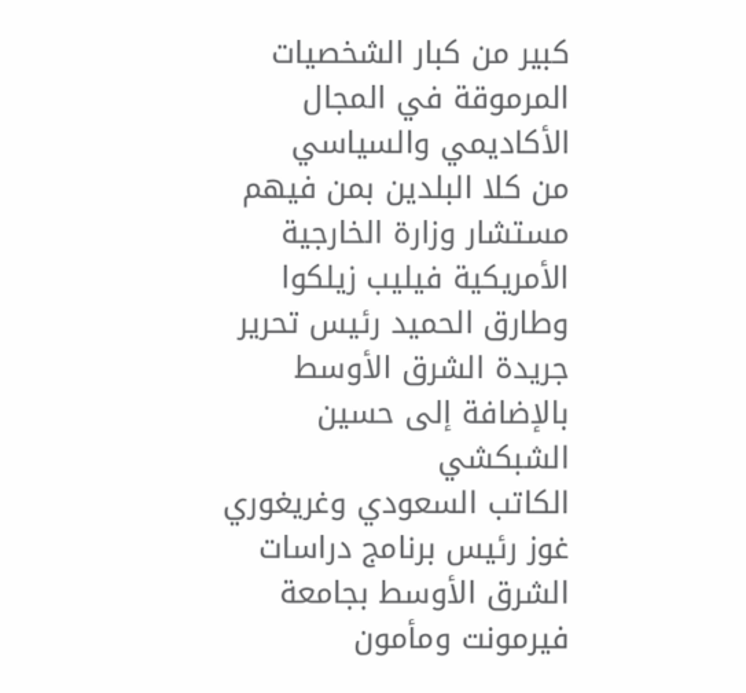كبير من كبار الشخصيات المرموقة في المجال الأكاديمي والسياسي
من كلا البلدين بمن فيهم مستشار وزارة الخارجية الأمريكية فيليب زيلكوا
وطارق الحميد رئيس تحرير جريدة الشرق الأوسط بالإضافة إلى حسين الشبكشي
الكاتب السعودي وغريغوري غوز رئيس برنامج دراسات الشرق الأوسط بجامعة
فيرمونت ومأمون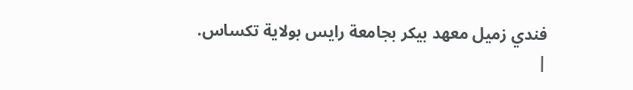فندي زميل معهد بيكر بجامعة رايس بولاية تكساس.
|